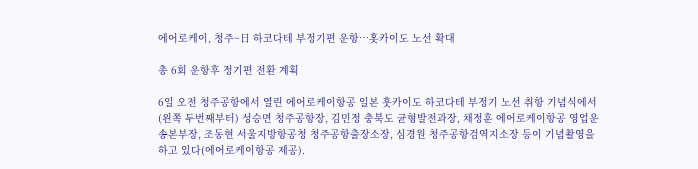에어로케이, 청주~日 하코다테 부정기편 운항…홋카이도 노선 확대

총 6회 운항후 정기편 전환 계획

6일 오전 청주공항에서 열린 에어로케이항공 일본 훗카이도 하코다테 부정기 노선 취항 기념식에서 (왼쪽 두번째부터) 성승면 청주공항장, 김민정 충북도 균형발전과장, 채정훈 에어로케이항공 영업운송본부장, 조동현 서울지방항공청 청주공항출장소장, 심경원 청주공항검역지소장 등이 기념촬영을 하고 있다(에어로케이항공 제공).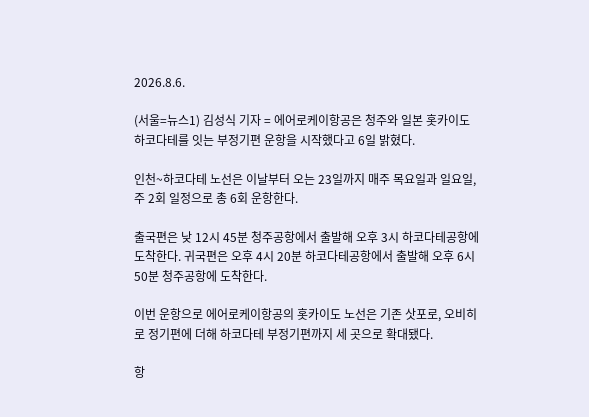2026.8.6.

(서울=뉴스1) 김성식 기자 = 에어로케이항공은 청주와 일본 홋카이도 하코다테를 잇는 부정기편 운항을 시작했다고 6일 밝혔다.

인천~하코다테 노선은 이날부터 오는 23일까지 매주 목요일과 일요일, 주 2회 일정으로 총 6회 운항한다.

출국편은 낮 12시 45분 청주공항에서 출발해 오후 3시 하코다테공항에 도착한다. 귀국편은 오후 4시 20분 하코다테공항에서 출발해 오후 6시 50분 청주공항에 도착한다.

이번 운항으로 에어로케이항공의 홋카이도 노선은 기존 삿포로, 오비히로 정기편에 더해 하코다테 부정기편까지 세 곳으로 확대됐다.

항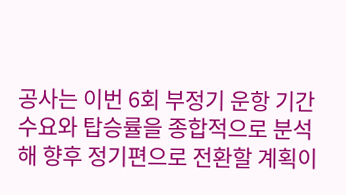공사는 이번 6회 부정기 운항 기간 수요와 탑승률을 종합적으로 분석해 향후 정기편으로 전환할 계획이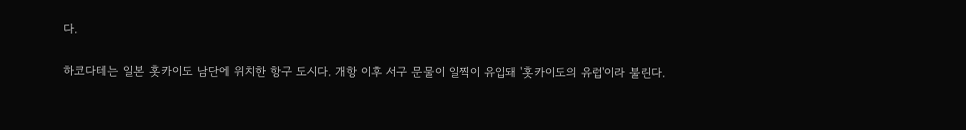다.

하코다테는 일본 홋카이도 남단에 위치한 항구 도시다. 개항 이후 서구 문물이 일찍이 유입돼 '홋카이도의 유럽'이라 불린다.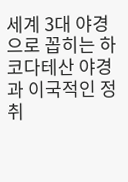세계 3대 야경으로 꼽히는 하코다테산 야경과 이국적인 정취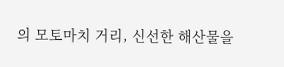의 모토마치 거리, 신선한 해산물을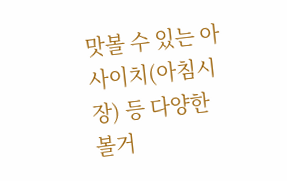맛볼 수 있는 아사이치(아침시장) 등 다양한 볼거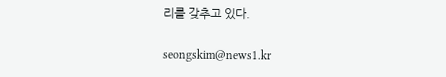리를 갖추고 있다.

seongskim@news1.kr